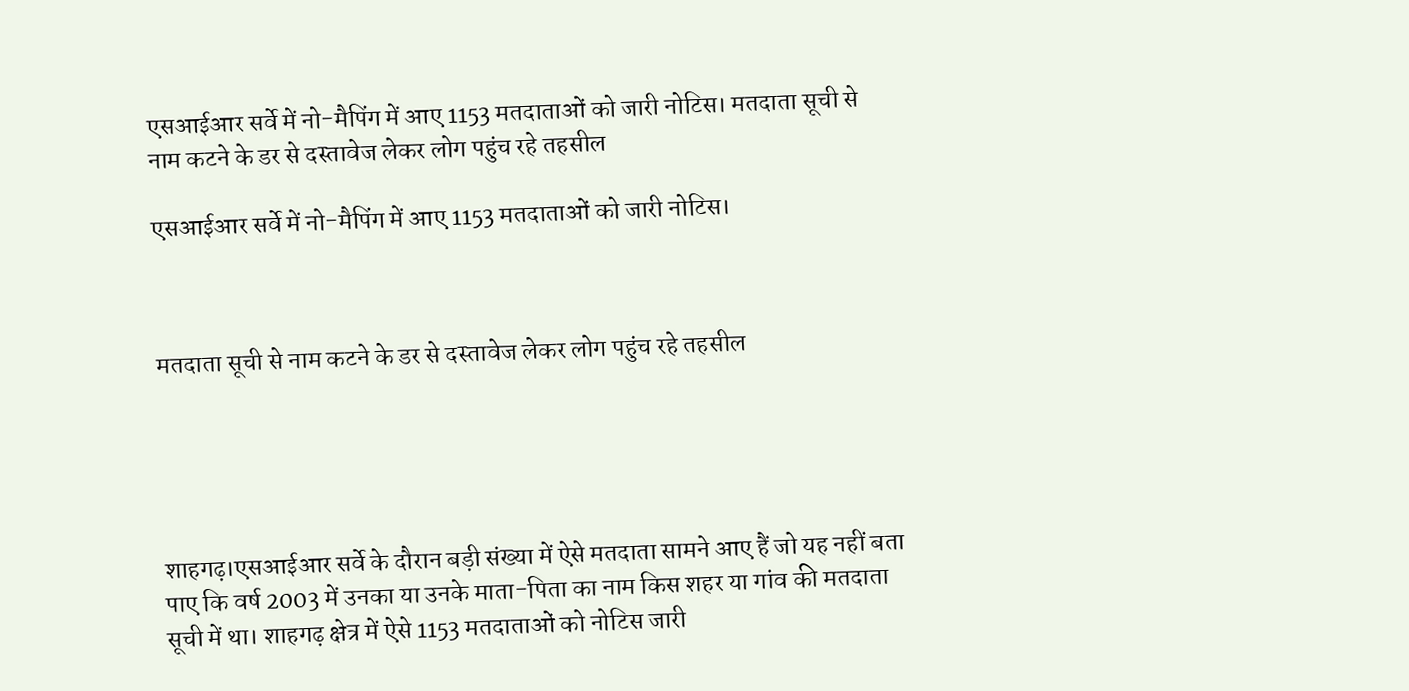एसआईआर सर्वे में नो-मैपिंग में आए 1153 मतदाताओं को जारी नोटिस। मतदाता सूची से नाम कटने के डर से दस्तावेज लेकर लोग पहुंच रहे तहसील

एसआईआर सर्वे में नो-मैपिंग में आए 1153 मतदाताओं को जारी नोटिस।



मतदाता सूची से नाम कटने के डर से दस्तावेज लेकर लोग पहुंच रहे तहसील





शाहगढ़।एसआईआर सर्वे के दौरान बड़ी संख्या में ऐसे मतदाता सामने आए हैं जो यह नहीं बता पाए कि वर्ष 2003 में उनका या उनके माता-पिता का नाम किस शहर या गांव की मतदाता सूची में था। शाहगढ़ क्षेत्र में ऐसे 1153 मतदाताओं को नोटिस जारी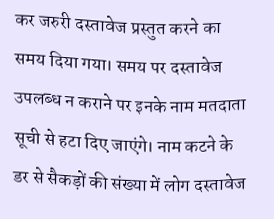कर जरुरी दस्तावेज प्रस्तुत करने का समय दिया गया। समय पर दस्तावेज उपलब्ध न कराने पर इनके नाम मतदाता सूची से हटा दिए जाएंगे। नाम कटने के डर से सैकड़ों की संख्या में लोग दस्तावेज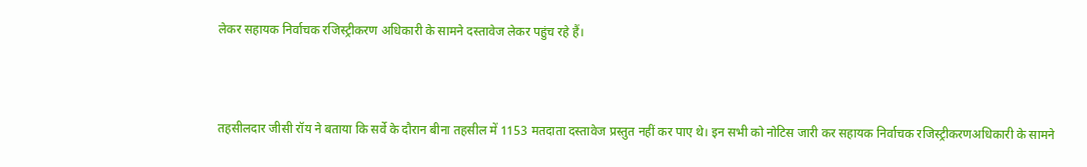लेकर सहायक निर्वाचक रजिस्ट्रीकरण अधिकारी के सामने दस्तावेज लेकर पहुंच रहे हैं।



तहसीलदार जीसी रॉय ने बताया कि सर्वे के दौरान बीना तहसील में 1153 मतदाता दस्तावेज प्रस्तुत नहीं कर पाए थे। इन सभी को नोटिस जारी कर सहायक निर्वाचक रजिस्ट्रीकरणअधिकारी के सामने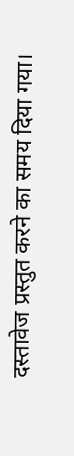दस्तावेज प्रस्तुत करने का समय दिया गया।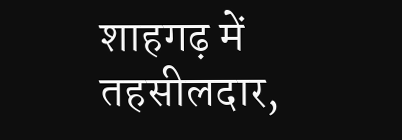शाहगढ़ में तहसीलदार,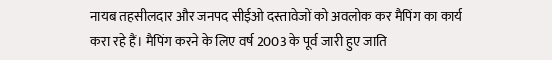नायब तहसीलदार और जनपद सीईओ दस्तावेजों को अवलोक कर मैपिंग का कार्य करा रहे हैं। मैपिंग करने के लिए वर्ष 2003 के पूर्व जारी हुए जाति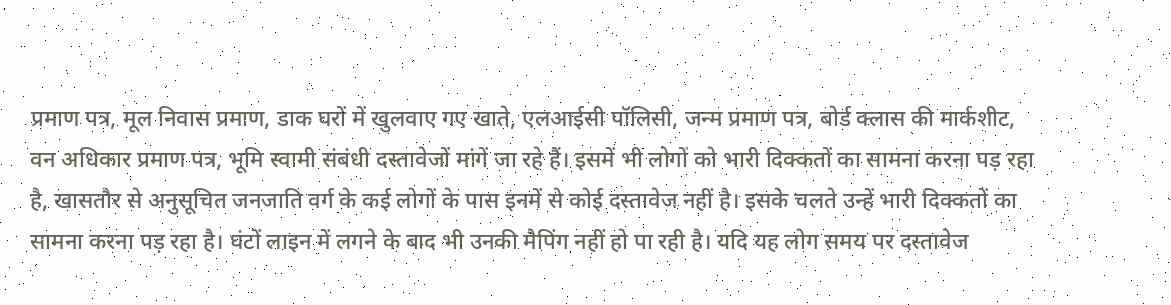प्रमाण पत्र, मूल निवास प्रमाण, डाक घरों में खुलवाए गए खाते, एलआईसी पॉलिसी, जन्म प्रमाण पत्र, बोर्ड क्लास की मार्कशीट, वन अधिकार प्रमाण पत्र, भूमि स्वामी संबंधी दस्तावेजों मांगें जा रहे हैं। इसमें भी लोगों को भारी दिक्कतों का सामना करना पड़ रहा है, खासतौर से अनुसूचित जनजाति वर्ग के कई लोगों के पास इनमें से कोई दस्तावेज नहीं है। इसके चलते उन्हें भारी दिक्कतों का सामना करना पड़ रहा है। घंटों लाइन में लगने के बाद भी उनकी मैपिंग नहीं हो पा रही है। यदि यह लोग समय पर दस्तावेज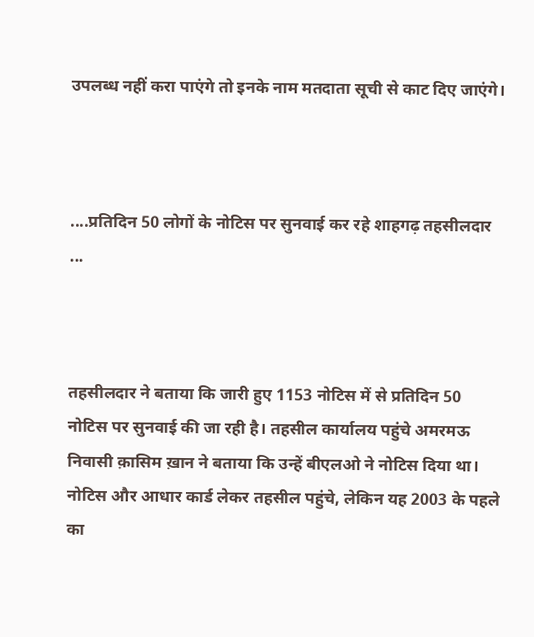उपलब्ध नहीं करा पाएंगे तो इनके नाम मतदाता सूची से काट दिए जाएंगे।



....प्रतिदिन 50 लोगों के नोटिस पर सुनवाई कर रहे शाहगढ़ तहसीलदार ...



तहसीलदार ने बताया कि जारी हुए 1153 नोटिस में से प्रतिदिन 50 नोटिस पर सुनवाई की जा रही है। तहसील कार्यालय पहुंचे अमरमऊ निवासी क़ासिम ख़ान ने बताया कि उन्हें बीएलओ ने नोटिस दिया था। नोटिस और आधार कार्ड लेकर तहसील पहुंचे, लेकिन यह 2003 के पहले का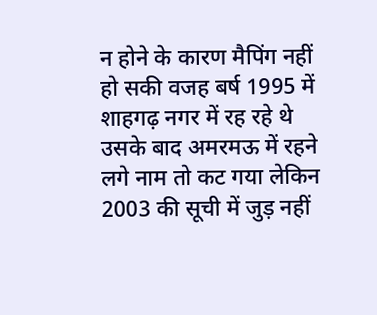न होने के कारण मैपिंग नहीं हो सकी वजह बर्ष 1995 में शाहगढ़ नगर में रह रहे थे उसके बाद अमरमऊ में रहने लगे नाम तो कट गया लेकिन 2003 की सूची में जुड़ नहीं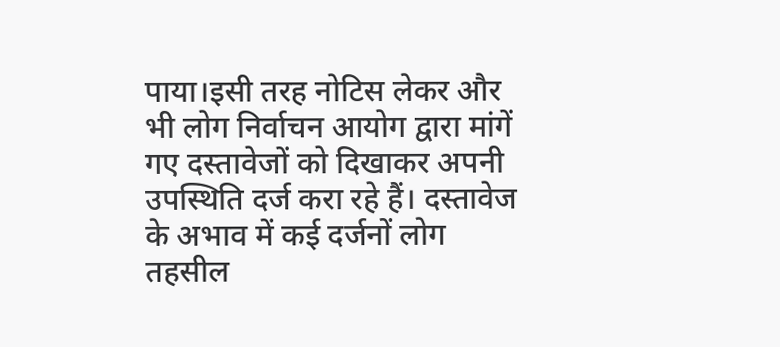पाया।इसी तरह नोटिस लेकर और भी लोग निर्वाचन आयोग द्वारा मांगें गए दस्तावेजों को दिखाकर अपनी उपस्थिति दर्ज करा रहे हैं। दस्तावेज के अभाव में कई दर्जनों लोग तहसील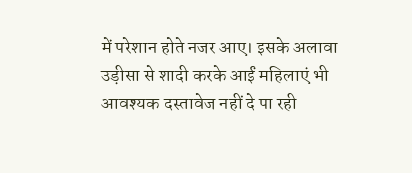में परेशान होते नजर आए। इसके अलावा उड़ीसा से शादी करके आईं महिलाएं भी आवश्यक दस्तावेज नहीं दे पा रही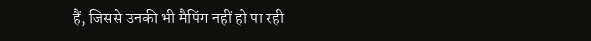हैं, जिससे उनकी भी मैपिंग नहीं हो पा रही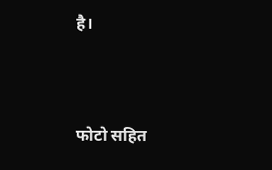है।



फोटो सहित